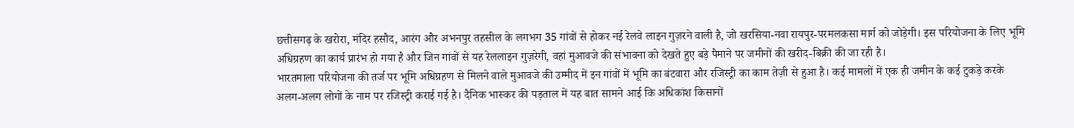छत्तीसगढ़ के खरोरा, मंदिर हसौद, आरंग और अभनपुर तहसील के लगभग 35 गांवों से होकर नई रेलवे लाइन गुज़रने वाली है, जो खरसिया-नवा रायपुर-परमलकसा मार्ग को जोड़ेगी। इस परियोजना के लिए भूमि अधिग्रहण का कार्य प्रारंभ हो गया है और जिन गांवों से यह रेललाइन गुज़रेगी, वहां मुआवजे की संभावना को देखते हुए बड़े पैमाने पर जमीनों की खरीद-बिक्री की जा रही है।
भारतमाला परियोजना की तर्ज पर भूमि अधिग्रहण से मिलने वाले मुआवजे की उम्मीद में इन गांवों में भूमि का बंटवारा और रजिस्ट्री का काम तेज़ी से हुआ है। कई मामलों में एक ही जमीन के कई टुकड़े करके अलग-अलग लोगों के नाम पर रजिस्ट्री कराई गई है। दैनिक भास्कर की पड़ताल में यह बात सामने आई कि अधिकांश किसानों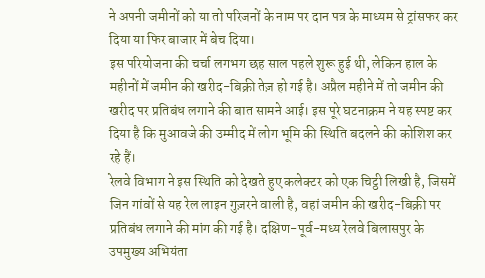ने अपनी जमीनों को या तो परिजनों के नाम पर दान पत्र के माध्यम से ट्रांसफर कर दिया या फिर बाजार में बेच दिया।
इस परियोजना की चर्चा लगभग छह साल पहले शुरू हुई थी, लेकिन हाल के महीनों में जमीन की खरीद-बिक्री तेज़ हो गई है। अप्रैल महीने में तो जमीन की खरीद पर प्रतिबंध लगाने की बात सामने आई। इस पूरे घटनाक्रम ने यह स्पष्ट कर दिया है कि मुआवजे की उम्मीद में लोग भूमि की स्थिति बदलने की कोशिश कर रहे हैं।
रेलवे विभाग ने इस स्थिति को देखते हुए कलेक्टर को एक चिट्ठी लिखी है, जिसमें जिन गांवों से यह रेल लाइन गुज़रने वाली है, वहां जमीन की खरीद-बिक्री पर प्रतिबंध लगाने की मांग की गई है। दक्षिण-पूर्व-मध्य रेलवे बिलासपुर के उपमुख्य अभियंता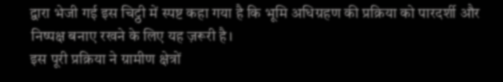द्वारा भेजी गई इस चिट्ठी में स्पष्ट कहा गया है कि भूमि अधिग्रहण की प्रक्रिया को पारदर्शी और निष्पक्ष बनाए रखने के लिए यह ज़रूरी है।
इस पूरी प्रक्रिया ने ग्रामीण क्षेत्रों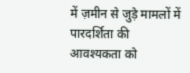में ज़मीन से जुड़े मामलों में पारदर्शिता की आवश्यकता को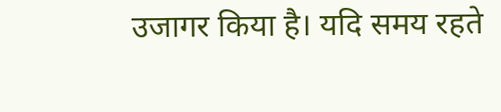उजागर किया है। यदि समय रहते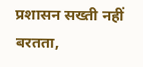प्रशासन सख्ती नहीं बरतता,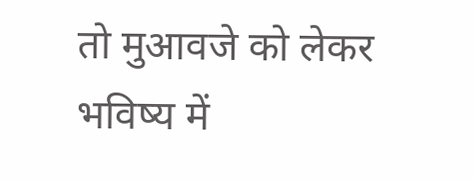तो मुआवजे को लेकर भविष्य में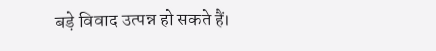बड़े विवाद उत्पन्न हो सकते हैं।